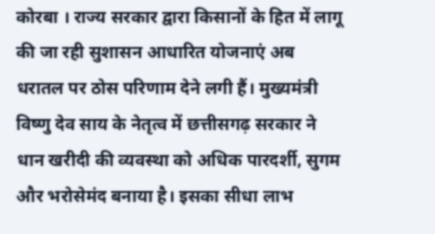कोरबा । राज्य सरकार द्वारा किसानों के हित में लागू की जा रही सुशासन आधारित योजनाएं अब धरातल पर ठोस परिणाम देने लगी हैं। मुख्यमंत्री विष्णु देव साय के नेतृत्व में छत्तीसगढ़ सरकार ने धान खरीदी की व्यवस्था को अधिक पारदर्शी, सुगम और भरोसेमंद बनाया है। इसका सीधा लाभ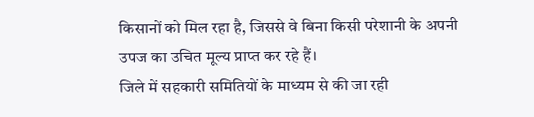किसानों को मिल रहा है, जिससे वे बिना किसी परेशानी के अपनी उपज का उचित मूल्य प्राप्त कर रहे हैं।
जिले में सहकारी समितियों के माध्यम से की जा रही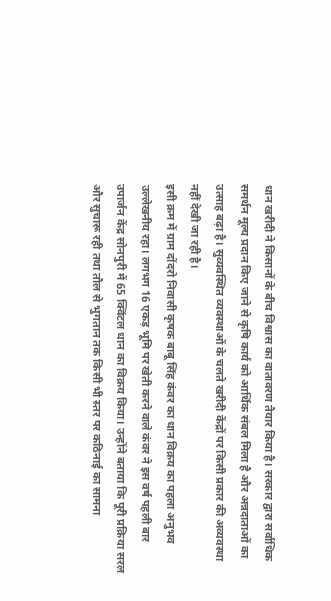धान खरीदी ने किसानों के बीच विश्वास का वातावरण तैयार किया है। सरकार द्वारा सर्वाधिक समर्थन मूल्य प्रदान किए जाने से कृषि कार्य को आर्थिक संबल मिला है और अन्नदाताओं का उत्साह बढ़ा है। सुव्यवस्थित व्यवस्थाओं के चलते खरीदी केंद्रों पर किसी प्रकार की अव्यवस्था नहीं देखी जा रही है।
इसी क्रम में ग्राम दोंदरो निवासी कृषक बाबू सिंह कंवर का धान विक्रय का पहला अनुभव उल्लेखनीय रहा। लगभग 16 एकड़ भूमि पर खेती करने वाले कंवर ने इस वर्ष पहली बार उपार्जन केंद्र सोनपुरी में 65 क्विंटल धान का विक्रय किया। उन्होंने बताया कि पूरी प्रक्रिया सरल और सुचारू रही तथा तौल से भुगतान तक किसी भी स्तर पर कठिनाई का सामना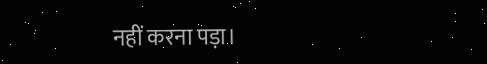नहीं करना पड़ा।